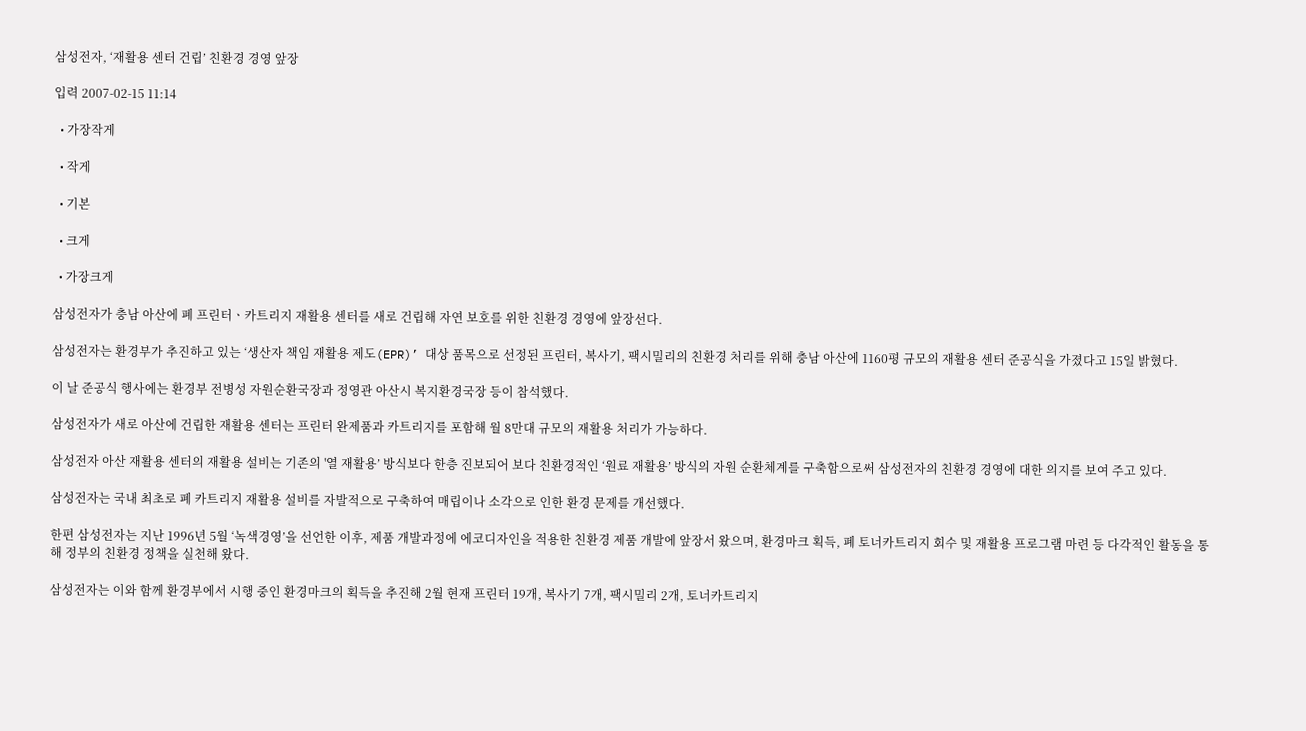삼성전자, ‘재활용 센터 건립’ 친환경 경영 앞장

입력 2007-02-15 11:14

  • 가장작게

  • 작게

  • 기본

  • 크게

  • 가장크게

삼성전자가 충남 아산에 폐 프린터ㆍ카트리지 재활용 센터를 새로 건립해 자연 보호를 위한 친환경 경영에 앞장선다.

삼성전자는 환경부가 추진하고 있는 ‘생산자 책임 재활용 제도(EPR)’ 대상 품목으로 선정된 프린터, 복사기, 팩시밀리의 친환경 처리를 위해 충남 아산에 1160평 규모의 재활용 센터 준공식을 가졌다고 15일 밝혔다.

이 날 준공식 행사에는 환경부 전병성 자원순환국장과 정영관 아산시 복지환경국장 등이 참석했다.

삼성전자가 새로 아산에 건립한 재활용 센터는 프린터 완제품과 카트리지를 포함해 월 8만대 규모의 재활용 처리가 가능하다.

삼성전자 아산 재활용 센터의 재활용 설비는 기존의 '열 재활용’ 방식보다 한층 진보되어 보다 친환경적인 ‘원료 재활용’ 방식의 자원 순환체계를 구축함으로써 삼성전자의 친환경 경영에 대한 의지를 보여 주고 있다.

삼성전자는 국내 최초로 폐 카트리지 재활용 설비를 자발적으로 구축하여 매립이나 소각으로 인한 환경 문제를 개선했다.

한편 삼성전자는 지난 1996년 5월 ‘녹색경영’을 선언한 이후, 제품 개발과정에 에코디자인을 적용한 친환경 제품 개발에 앞장서 왔으며, 환경마크 획득, 폐 토너카트리지 회수 및 재활용 프로그램 마련 등 다각적인 활동을 통해 정부의 친환경 정책을 실천해 왔다.

삼성전자는 이와 함께 환경부에서 시행 중인 환경마크의 획득을 추진해 2월 현재 프린터 19개, 복사기 7개, 팩시밀리 2개, 토너카트리지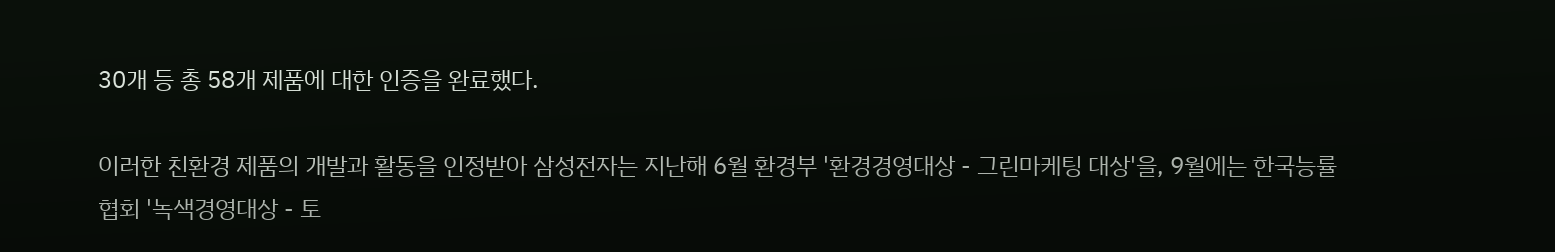30개 등 총 58개 제품에 대한 인증을 완료했다.

이러한 친환경 제품의 개발과 활동을 인정받아 삼성전자는 지난해 6월 환경부 '환경경영대상 - 그린마케팅 대상'을, 9월에는 한국능률협회 '녹색경영대상 - 토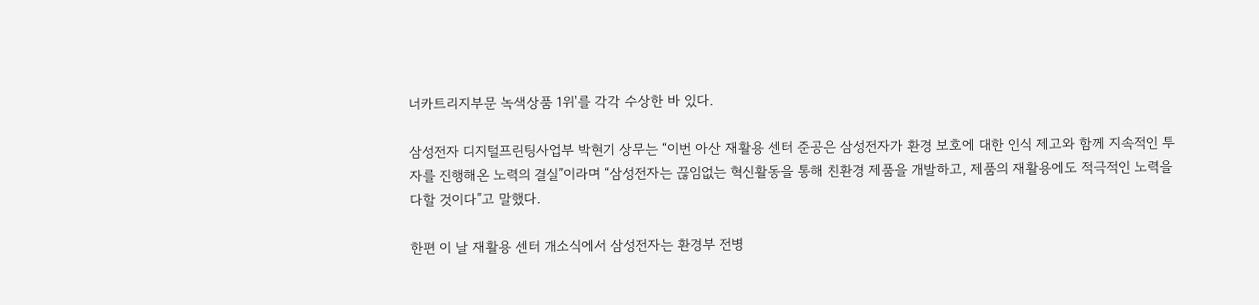너카트리지부문 녹색상품 1위'를 각각 수상한 바 있다.

삼성전자 디지털프린팅사업부 박현기 상무는 “이번 아산 재활용 센터 준공은 삼성전자가 환경 보호에 대한 인식 제고와 함께 지속적인 투자를 진행해온 노력의 결실”이라며 “삼성전자는 끊임없는 혁신활동을 통해 친환경 제품을 개발하고, 제품의 재활용에도 적극적인 노력을 다할 것이다”고 말했다.

한편 이 날 재활용 센터 개소식에서 삼성전자는 환경부 전병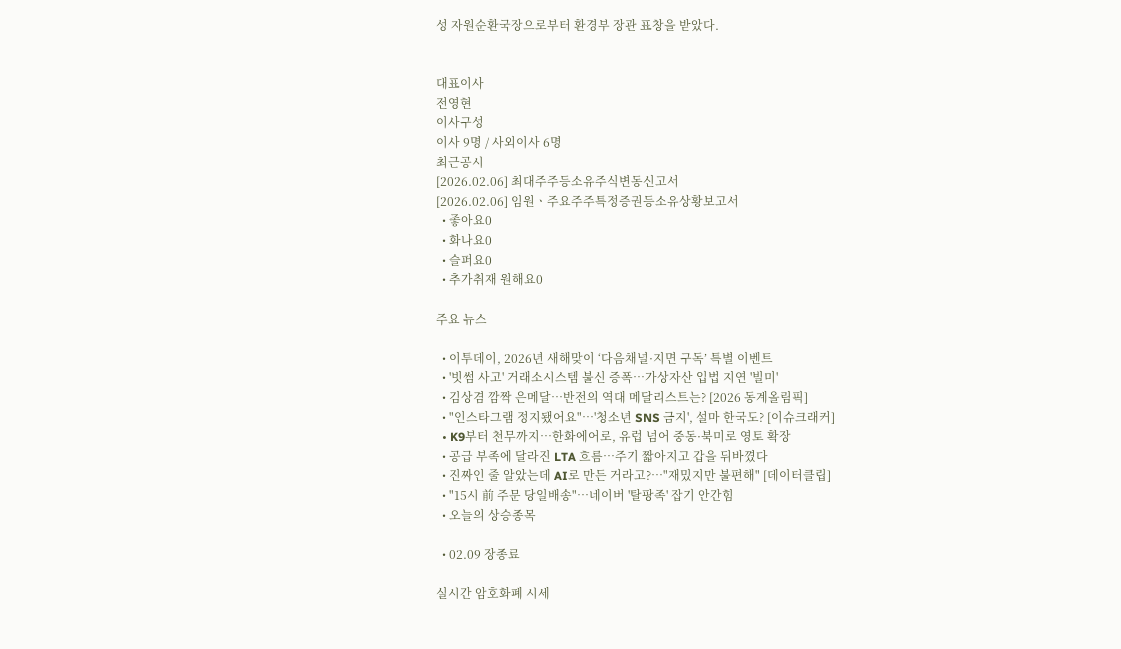성 자원순환국장으로부터 환경부 장관 표창을 받았다.


대표이사
전영현
이사구성
이사 9명 / 사외이사 6명
최근공시
[2026.02.06] 최대주주등소유주식변동신고서
[2026.02.06] 임원ㆍ주요주주특정증권등소유상황보고서
  • 좋아요0
  • 화나요0
  • 슬퍼요0
  • 추가취재 원해요0

주요 뉴스

  • 이투데이, 2026년 새해맞이 ‘다음채널·지면 구독’ 특별 이벤트
  • '빗썸 사고' 거래소시스템 불신 증폭…가상자산 입법 지연 '빌미'
  • 김상겸 깜짝 은메달…반전의 역대 메달리스트는? [2026 동계올림픽]
  • "인스타그램 정지됐어요"⋯'청소년 SNS 금지', 설마 한국도? [이슈크래커]
  • K9부터 천무까지…한화에어로, 유럽 넘어 중동·북미로 영토 확장
  • 공급 부족에 달라진 LTA 흐름⋯주기 짧아지고 갑을 뒤바꼈다
  • 진짜인 줄 알았는데 AI로 만든 거라고?…"재밌지만 불편해" [데이터클립]
  • "15시 前 주문 당일배송"…네이버 '탈팡족' 잡기 안간힘
  • 오늘의 상승종목

  • 02.09 장종료

실시간 암호화폐 시세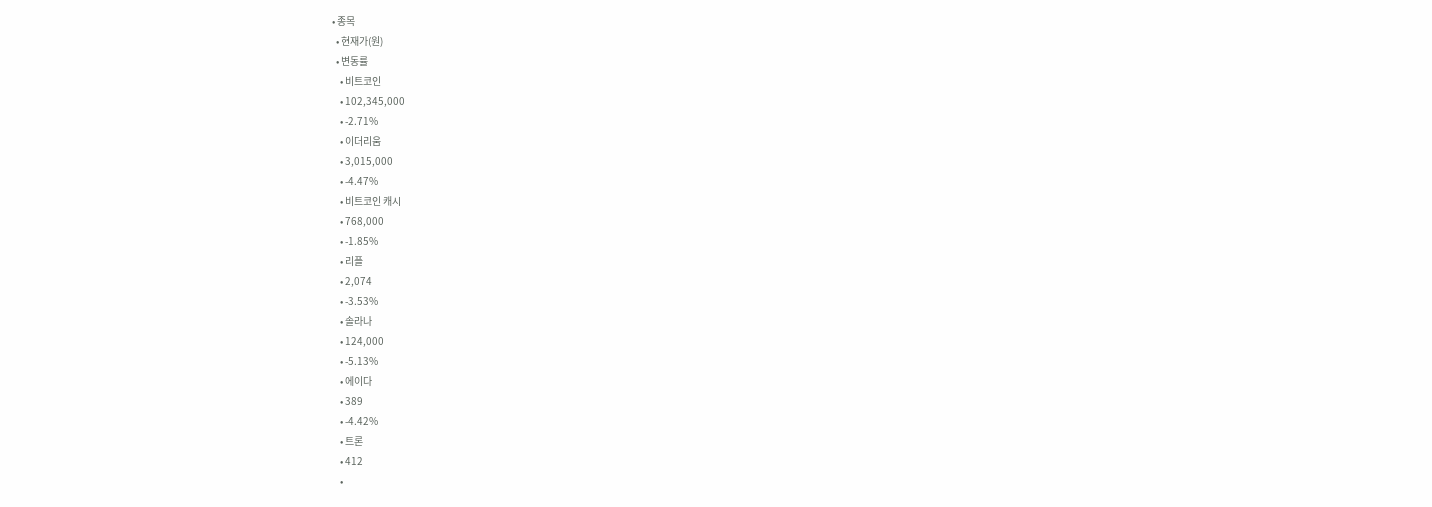• 종목
  • 현재가(원)
  • 변동률
    • 비트코인
    • 102,345,000
    • -2.71%
    • 이더리움
    • 3,015,000
    • -4.47%
    • 비트코인 캐시
    • 768,000
    • -1.85%
    • 리플
    • 2,074
    • -3.53%
    • 솔라나
    • 124,000
    • -5.13%
    • 에이다
    • 389
    • -4.42%
    • 트론
    • 412
    •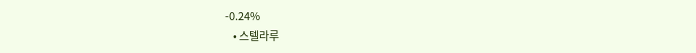-0.24%
    • 스텔라루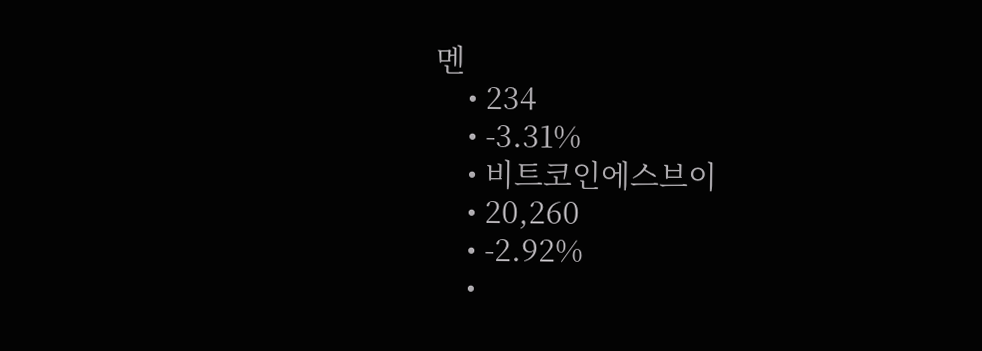멘
    • 234
    • -3.31%
    • 비트코인에스브이
    • 20,260
    • -2.92%
    •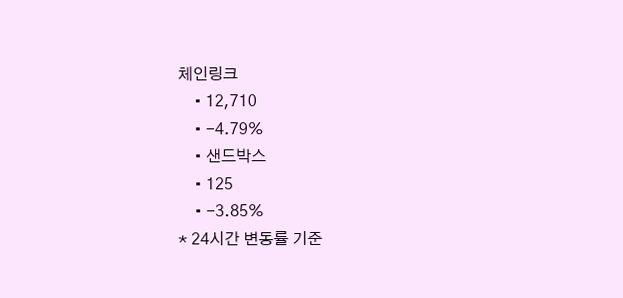체인링크
    • 12,710
    • -4.79%
    • 샌드박스
    • 125
    • -3.85%
* 24시간 변동률 기준